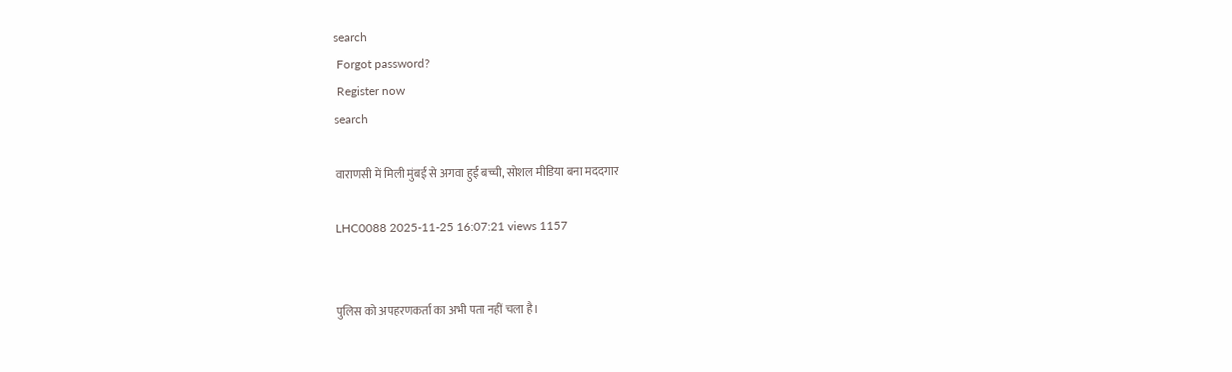search
 Forgot password?
 Register now
search

वाराणसी में मिली मुंबई से अगवा हुई बच्ची, सोशल मीडिया बना मददगार

LHC0088 2025-11-25 16:07:21 views 1157


पुल‍िस को अपहरणकर्ता का अभी पता नहीं चला है।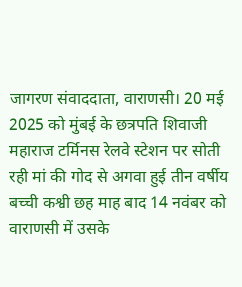जागरण संवाददाता, वाराणसी। 20 मई 2025 को मुंबई के छत्रपति शिवाजी महाराज टर्मिनस रेलवे स्टेशन पर सोती रही मां की गोद से अगवा हुई तीन वर्षीय बच्ची कश्वी छह माह बाद 14 नवंबर को वाराणसी में उसके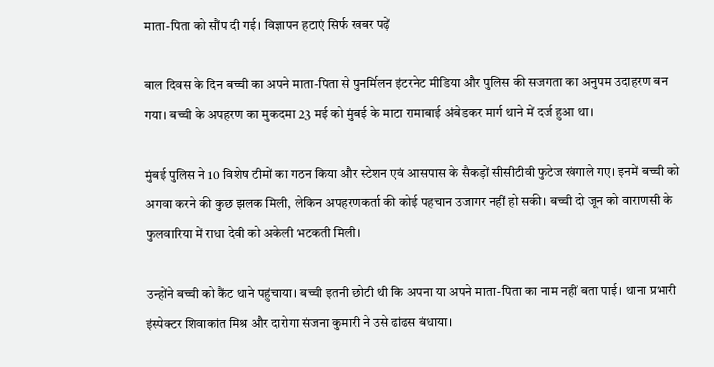माता-पिता को सौंप दी गई। विज्ञापन हटाएं सिर्फ खबर पढ़ें

बाल दिवस के दिन बच्ची का अपने माता-पिता से पुनर्मिलन इंटरनेट मीडिया और पुलिस की सजगता का अनुपम उदाहरण बन गया। बच्ची के अपहरण का मुकदमा 23 मई को मुंबई के माटा रामाबाई अंबेडकर मार्ग थाने में दर्ज हुआ था।

मुंबई पुलिस ने 10 विशेष टीमों का गठन किया और स्टेशन एवं आसपास के सैकड़ों सीसीटीवी फुटेज खंगाले गए। इनमें बच्ची को अगवा करने की कुछ झलक मिली, लेकिन अपहरणकर्ता की कोई पहचान उजागर नहीं हो सकी। बच्ची दो जून को वाराणसी के फुलवारिया में राधा देवी को अकेली भटकती मिली।

उन्होंने बच्ची को कैंट थाने पहुंचाया। बच्ची इतनी छोटी थी कि अपना या अपने माता-पिता का नाम नहीं बता पाई। थाना प्रभारी इंस्पेक्टर शिवाकांत मिश्र और दारोगा संजना कुमारी ने उसे ढांढस बंधाया।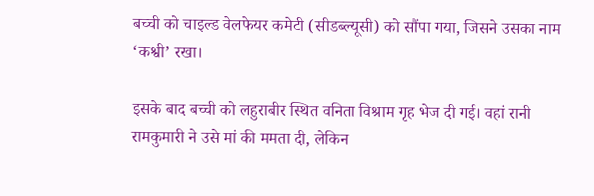बच्ची को चाइल्ड वेलफेयर कमेटी (सीडब्ल्यूसी) को सौंपा गया, जिसने उसका नाम ‘कश्वी’ रखा।

इसके बाद बच्ची को लहुराबीर स्थित वनिता विश्राम गृह भेज दी गई। वहां रानी रामकुमारी ने उसे मां की ममता दी, लेकिन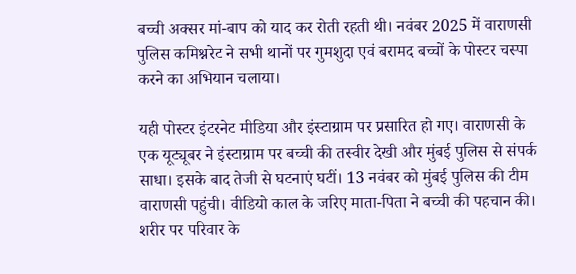बच्ची अक्सर मां-बाप को याद कर रोती रहती थी। नवंबर 2025 में वाराणसी पुलिस कमिश्नरेट ने सभी थानों पर गुमशुदा एवं बरामद बच्चों के पोस्टर चस्पा करने का अभियान चलाया।

यही पोस्टर इंटरनेट मीडिया और इंस्टाग्राम पर प्रसारित हो गए। वाराणसी के एक यूट्यूबर ने इंस्टाग्राम पर बच्ची की तस्वीर देखी और मुंबई पुलिस से संपर्क साधा। इसके बाद तेजी से घटनाएं घटीं। 13 नवंबर को मुंबई पुलिस की टीम वाराणसी पहुंची। वीडियो काल के जरिए माता-पिता ने बच्ची की पहचान की। शरीर पर परिवार के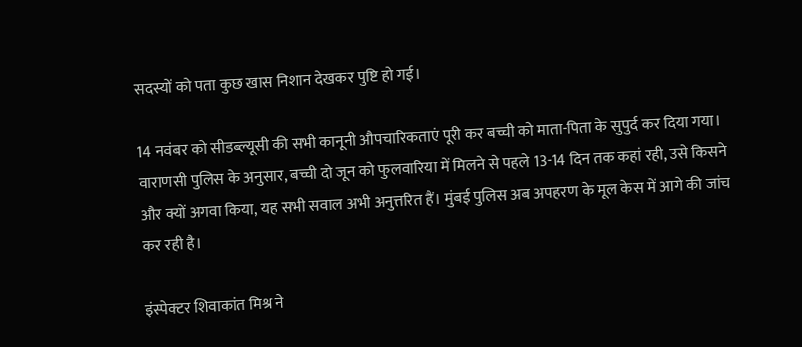सदस्यों को पता कुछ खास निशान देखकर पुष्टि हो गई।

14 नवंबर को सीडब्ल्यूसी की सभी कानूनी औपचारिकताएं पूरी कर बच्ची को माता-पिता के सुपुर्द कर दिया गया। वाराणसी पुलिस के अनुसार, बच्ची दो जून को फुलवारिया में मिलने से पहले 13-14 दिन तक कहां रही, उसे किसने और क्यों अगवा किया, यह सभी सवाल अभी अनुत्तरित हैं। मुंबई पुलिस अब अपहरण के मूल केस में आगे की जांच कर रही है।

इंस्पेक्टर शिवाकांत मिश्र ने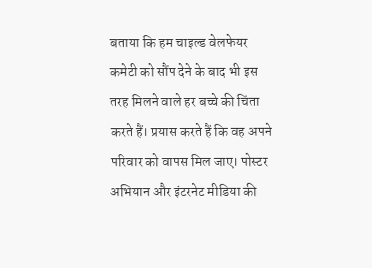बताया कि हम चाइल्ड वेलफेयर कमेटी को सौंप देने के बाद भी इस तरह मिलने वाले हर बच्चे की चिंता करते हैं। प्रयास करते हैं कि वह अपने परिवार को वापस मिल जाए। पोस्टर अभियान और इंटरनेट मीडिया की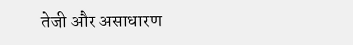तेजी और असाधारण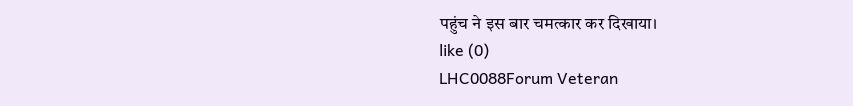पहुंच ने इस बार चमत्कार कर दिखाया।
like (0)
LHC0088Forum Veteran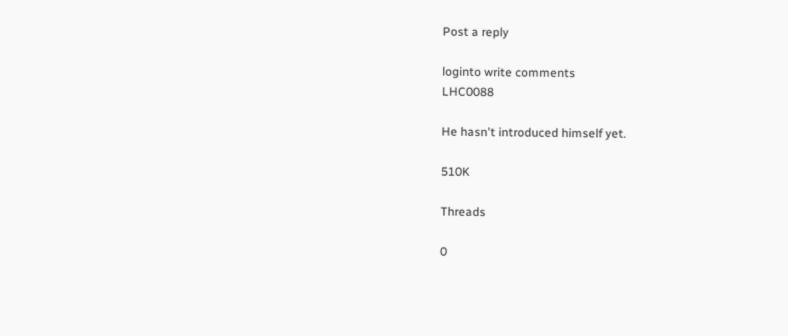Post a reply

loginto write comments
LHC0088

He hasn't introduced himself yet.

510K

Threads

0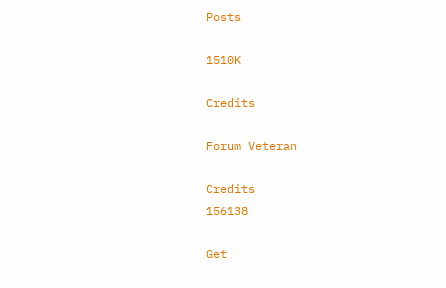Posts

1510K

Credits

Forum Veteran

Credits
156138

Get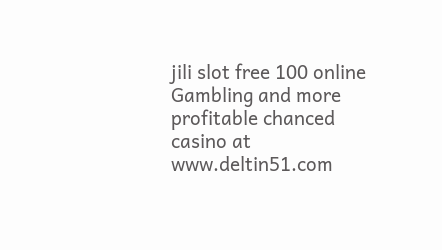jili slot free 100 online Gambling and more profitable chanced casino at www.deltin51.com